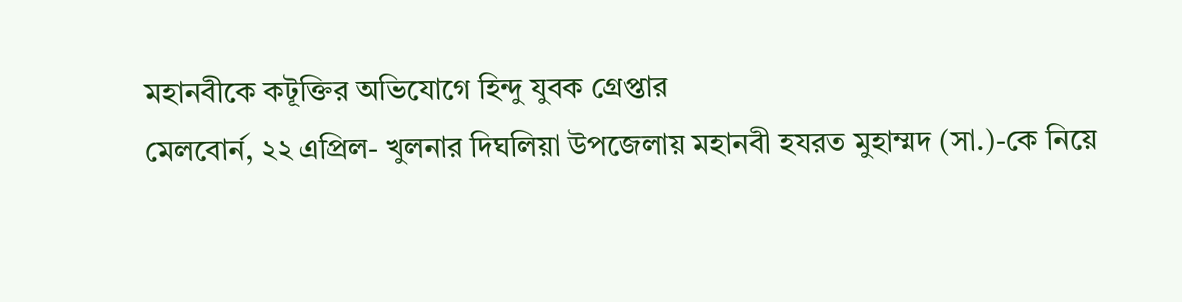মহানবীকে কটূক্তির অভিযোগে হিন্দু যুবক গ্রেপ্তার
মেলবোর্ন, ২২ এপ্রিল- খুলনার দিঘলিয়া উপজেলায় মহানবী হযরত মুহাম্মদ (সা.)-কে নিয়ে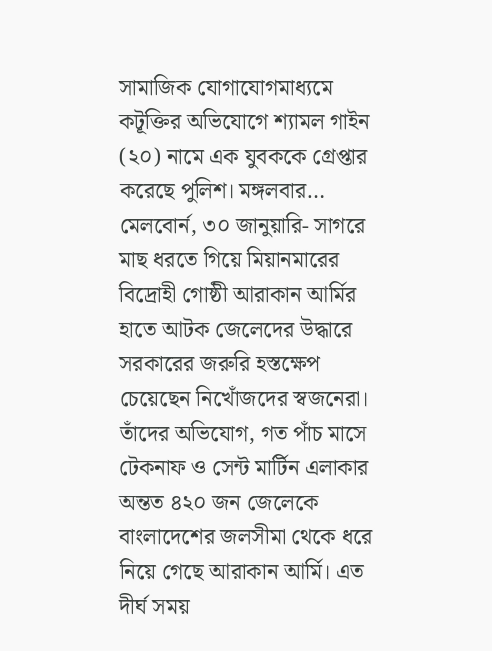সামাজিক যোগাযোগমাধ্যমে কটূক্তির অভিযোগে শ্যামল গাইন (২০) নামে এক যুবককে গ্রেপ্তার করেছে পুলিশ। মঙ্গলবার…
মেলবোর্ন, ৩০ জানুয়ারি- সাগরে মাছ ধরতে গিয়ে মিয়ানমারের বিদ্রোহী গোষ্ঠী আরাকান আর্মির হাতে আটক জেলেদের উদ্ধারে সরকারের জরুরি হস্তক্ষেপ চেয়েছেন নিখোঁজদের স্বজনেরা। তাঁদের অভিযোগ, গত পাঁচ মাসে টেকনাফ ও সেন্ট মার্টিন এলাকার অন্তত ৪২০ জন জেলেকে বাংলাদেশের জলসীমা থেকে ধরে নিয়ে গেছে আরাকান আর্মি। এত দীর্ঘ সময়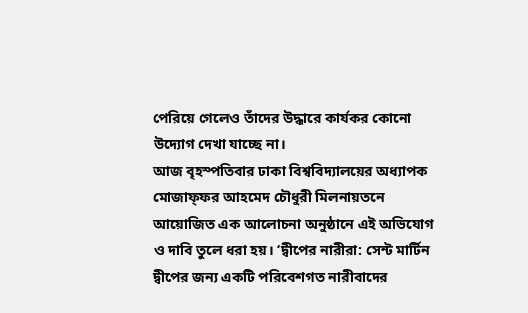পেরিয়ে গেলেও তাঁদের উদ্ধারে কার্যকর কোনো উদ্যোগ দেখা যাচ্ছে না।
আজ বৃহস্পতিবার ঢাকা বিশ্ববিদ্যালয়ের অধ্যাপক মোজাফ্ফর আহমেদ চৌধুরী মিলনায়তনে আয়োজিত এক আলোচনা অনুষ্ঠানে এই অভিযোগ ও দাবি তুলে ধরা হয়। ‘দ্বীপের নারীরা: সেন্ট মার্টিন দ্বীপের জন্য একটি পরিবেশগত নারীবাদের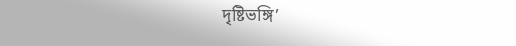দৃষ্টিভঙ্গি’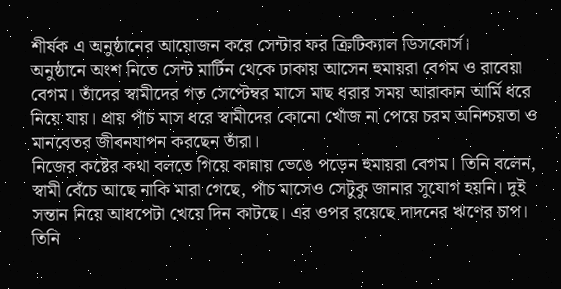শীর্ষক এ অনুষ্ঠানের আয়োজন করে সেন্টার ফর ক্রিটিক্যাল ডিসকোর্স।
অনুষ্ঠানে অংশ নিতে সেন্ট মার্টিন থেকে ঢাকায় আসেন হুমায়রা বেগম ও রাবেয়া বেগম। তাঁদের স্বামীদের গত সেপ্টেম্বর মাসে মাছ ধরার সময় আরাকান আর্মি ধরে নিয়ে যায়। প্রায় পাঁচ মাস ধরে স্বামীদের কোনো খোঁজ না পেয়ে চরম অনিশ্চয়তা ও মানবেতর জীবনযাপন করছেন তাঁরা।
নিজের কষ্টের কথা বলতে গিয়ে কান্নায় ভেঙে পড়েন হুমায়রা বেগম। তিনি বলেন, স্বামী বেঁচে আছে নাকি মারা গেছে, পাঁচ মাসেও সেটুকু জানার সুযোগ হয়নি। দুই সন্তান নিয়ে আধপেটা খেয়ে দিন কাটছে। এর ওপর রয়েছে দাদনের ঋণের চাপ। তিনি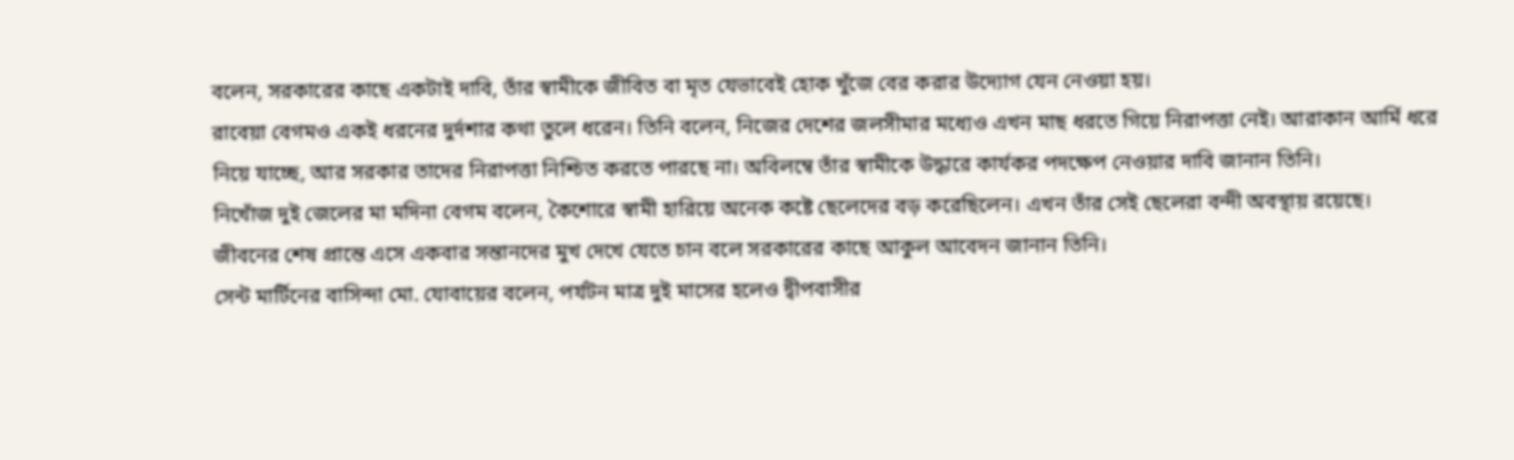বলেন, সরকারের কাছে একটাই দাবি, তাঁর স্বামীকে জীবিত বা মৃত যেভাবেই হোক খুঁজে বের করার উদ্যোগ যেন নেওয়া হয়।
রাবেয়া বেগমও একই ধরনের দুর্দশার কথা তুলে ধরেন। তিনি বলেন, নিজের দেশের জলসীমার মধ্যেও এখন মাছ ধরতে গিয়ে নিরাপত্তা নেই। আরাকান আর্মি ধরে নিয়ে যাচ্ছে, আর সরকার তাদের নিরাপত্তা নিশ্চিত করতে পারছে না। অবিলম্বে তাঁর স্বামীকে উদ্ধারে কার্যকর পদক্ষেপ নেওয়ার দাবি জানান তিনি।
নিখোঁজ দুই জেলের মা মদিনা বেগম বলেন, কৈশোরে স্বামী হারিয়ে অনেক কষ্টে ছেলেদের বড় করেছিলেন। এখন তাঁর সেই ছেলেরা বন্দী অবস্থায় রয়েছে। জীবনের শেষ প্রান্তে এসে একবার সন্তানদের মুখ দেখে যেতে চান বলে সরকারের কাছে আকুল আবেদন জানান তিনি।
সেন্ট মার্টিনের বাসিন্দা মো. যোবায়ের বলেন, পর্যটন মাত্র দুই মাসের হলেও দ্বীপবাসীর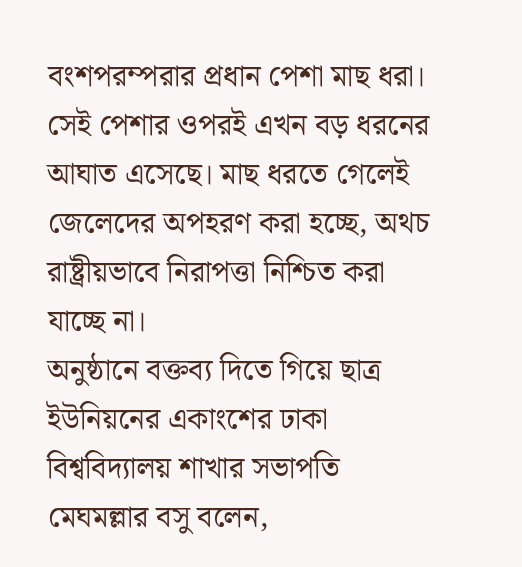বংশপরম্পরার প্রধান পেশা মাছ ধরা। সেই পেশার ওপরই এখন বড় ধরনের আঘাত এসেছে। মাছ ধরতে গেলেই জেলেদের অপহরণ করা হচ্ছে, অথচ রাষ্ট্রীয়ভাবে নিরাপত্তা নিশ্চিত করা যাচ্ছে না।
অনুষ্ঠানে বক্তব্য দিতে গিয়ে ছাত্র ইউনিয়নের একাংশের ঢাকা বিশ্ববিদ্যালয় শাখার সভাপতি মেঘমল্লার বসু বলেন,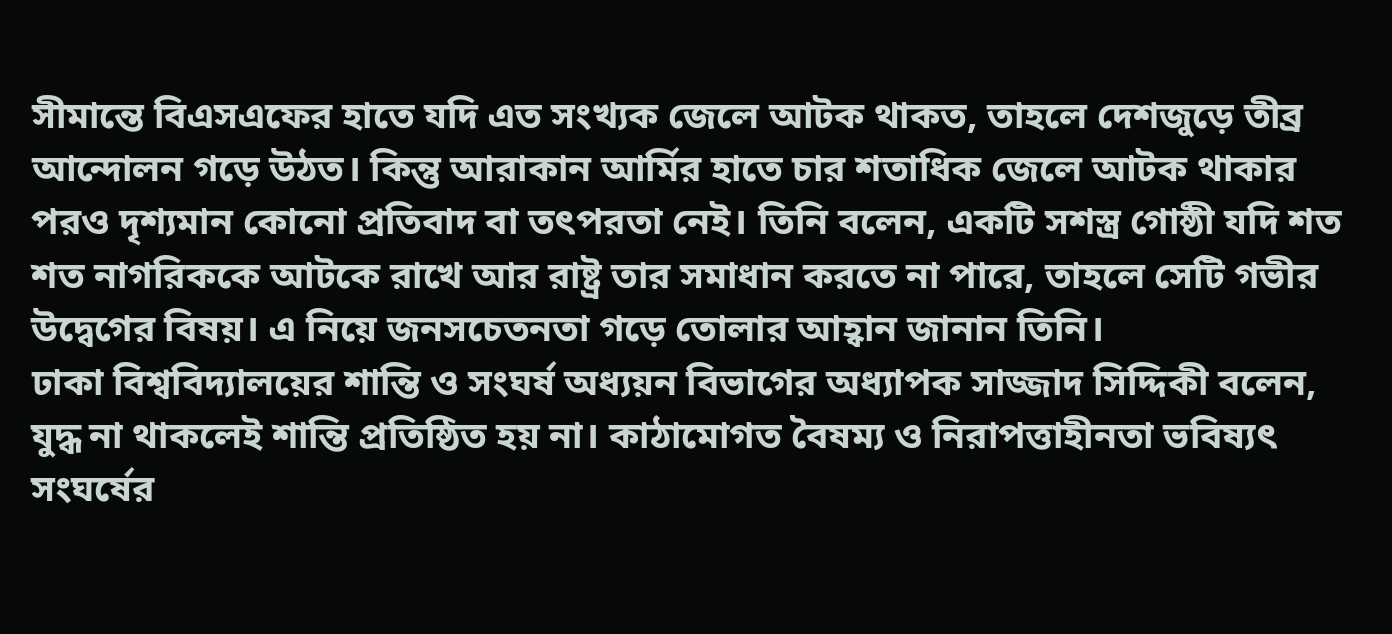সীমান্তে বিএসএফের হাতে যদি এত সংখ্যক জেলে আটক থাকত, তাহলে দেশজুড়ে তীব্র আন্দোলন গড়ে উঠত। কিন্তু আরাকান আর্মির হাতে চার শতাধিক জেলে আটক থাকার পরও দৃশ্যমান কোনো প্রতিবাদ বা তৎপরতা নেই। তিনি বলেন, একটি সশস্ত্র গোষ্ঠী যদি শত শত নাগরিককে আটকে রাখে আর রাষ্ট্র তার সমাধান করতে না পারে, তাহলে সেটি গভীর উদ্বেগের বিষয়। এ নিয়ে জনসচেতনতা গড়ে তোলার আহ্বান জানান তিনি।
ঢাকা বিশ্ববিদ্যালয়ের শান্তি ও সংঘর্ষ অধ্যয়ন বিভাগের অধ্যাপক সাজ্জাদ সিদ্দিকী বলেন, যুদ্ধ না থাকলেই শান্তি প্রতিষ্ঠিত হয় না। কাঠামোগত বৈষম্য ও নিরাপত্তাহীনতা ভবিষ্যৎ সংঘর্ষের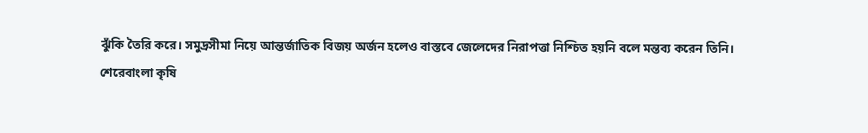ঝুঁকি তৈরি করে। সমুদ্রসীমা নিয়ে আন্তর্জাতিক বিজয় অর্জন হলেও বাস্তবে জেলেদের নিরাপত্তা নিশ্চিত হয়নি বলে মন্তব্য করেন তিনি।
শেরেবাংলা কৃষি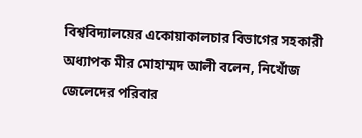বিশ্ববিদ্যালয়ের একোয়াকালচার বিভাগের সহকারী অধ্যাপক মীর মোহাম্মদ আলী বলেন, নিখোঁজ জেলেদের পরিবার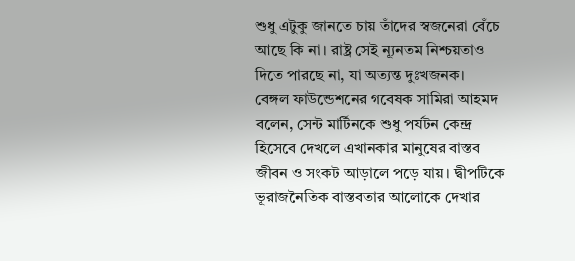শুধু এটুকু জানতে চায় তাঁদের স্বজনেরা বেঁচে আছে কি না। রাষ্ট্র সেই ন্যূনতম নিশ্চয়তাও দিতে পারছে না, যা অত্যন্ত দুঃখজনক।
বেঙ্গল ফাউন্ডেশনের গবেষক সামিরা আহমদ বলেন, সেন্ট মার্টিনকে শুধু পর্যটন কেন্দ্র হিসেবে দেখলে এখানকার মানুষের বাস্তব জীবন ও সংকট আড়ালে পড়ে যায়। দ্বীপটিকে ভূরাজনৈতিক বাস্তবতার আলোকে দেখার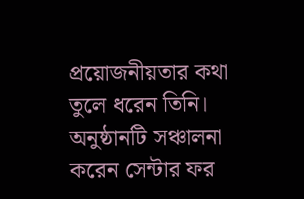প্রয়োজনীয়তার কথা তুলে ধরেন তিনি।
অনুষ্ঠানটি সঞ্চালনা করেন সেন্টার ফর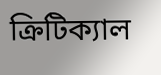ক্রিটিক্যাল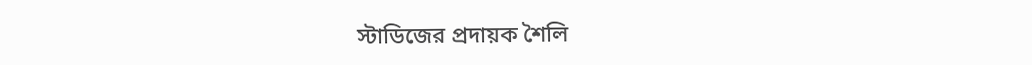স্টাডিজের প্রদায়ক শৈলি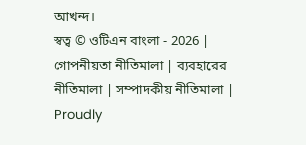আখন্দ।
স্বত্ব © ওটিএন বাংলা - 2026 | গোপনীয়তা নীতিমালা | ব্যবহারের নীতিমালা | সম্পাদকীয় নীতিমালা | Proudly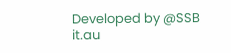Developed by @SSB it.au